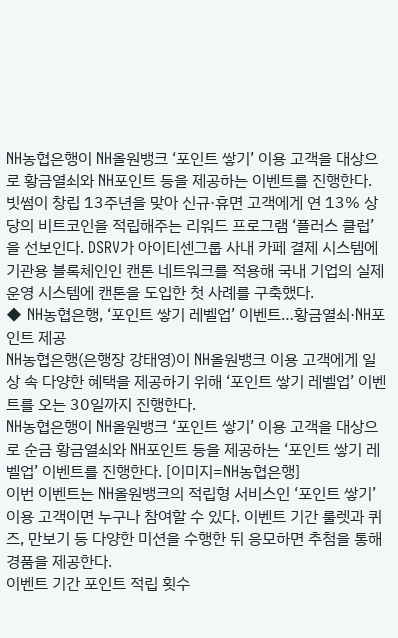NH농협은행이 NH올원뱅크 ‘포인트 쌓기’ 이용 고객을 대상으로 황금열쇠와 NH포인트 등을 제공하는 이벤트를 진행한다. 빗썸이 창립 13주년을 맞아 신규·휴면 고객에게 연 13% 상당의 비트코인을 적립해주는 리워드 프로그램 ‘플러스 클럽’을 선보인다. DSRV가 아이티센그룹 사내 카페 결제 시스템에 기관용 블록체인인 캔톤 네트워크를 적용해 국내 기업의 실제 운영 시스템에 캔톤을 도입한 첫 사례를 구축했다.
◆ NH농협은행, ‘포인트 쌓기 레벨업’ 이벤트…황금열쇠·NH포인트 제공
NH농협은행(은행장 강태영)이 NH올원뱅크 이용 고객에게 일상 속 다양한 혜택을 제공하기 위해 ‘포인트 쌓기 레벨업’ 이벤트를 오는 30일까지 진행한다.
NH농협은행이 NH올원뱅크 ‘포인트 쌓기’ 이용 고객을 대상으로 순금 황금열쇠와 NH포인트 등을 제공하는 ‘포인트 쌓기 레벨업’ 이벤트를 진행한다. [이미지=NH농협은행]
이번 이벤트는 NH올원뱅크의 적립형 서비스인 ‘포인트 쌓기’ 이용 고객이면 누구나 참여할 수 있다. 이벤트 기간 룰렛과 퀴즈, 만보기 등 다양한 미션을 수행한 뒤 응모하면 추첨을 통해 경품을 제공한다.
이벤트 기간 포인트 적립 횟수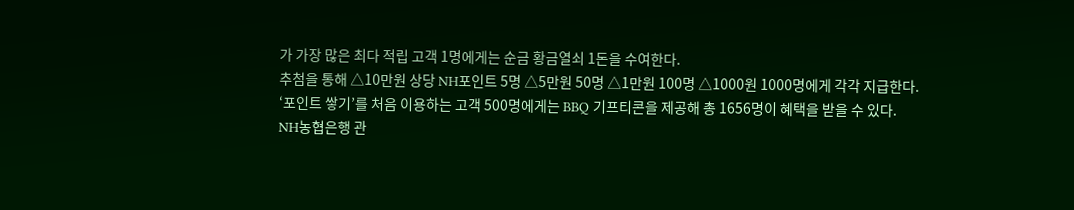가 가장 많은 최다 적립 고객 1명에게는 순금 황금열쇠 1돈을 수여한다.
추첨을 통해 △10만원 상당 NH포인트 5명 △5만원 50명 △1만원 100명 △1000원 1000명에게 각각 지급한다. ‘포인트 쌓기’를 처음 이용하는 고객 500명에게는 BBQ 기프티콘을 제공해 총 1656명이 혜택을 받을 수 있다.
NH농협은행 관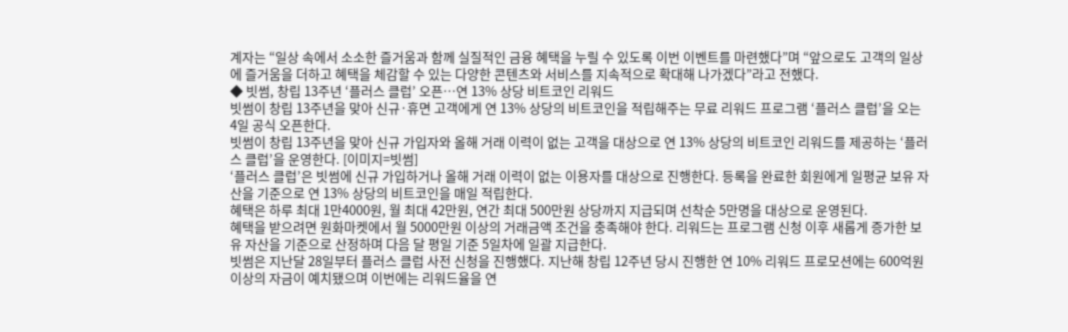계자는 “일상 속에서 소소한 즐거움과 함께 실질적인 금융 혜택을 누릴 수 있도록 이번 이벤트를 마련했다”며 “앞으로도 고객의 일상에 즐거움을 더하고 혜택을 체감할 수 있는 다양한 콘텐츠와 서비스를 지속적으로 확대해 나가겠다”라고 전했다.
◆ 빗썸, 창립 13주년 ‘플러스 클럽’ 오픈…연 13% 상당 비트코인 리워드
빗썸이 창립 13주년을 맞아 신규·휴면 고객에게 연 13% 상당의 비트코인을 적립해주는 무료 리워드 프로그램 ‘플러스 클럽’을 오는 4일 공식 오픈한다.
빗썸이 창립 13주년을 맞아 신규 가입자와 올해 거래 이력이 없는 고객을 대상으로 연 13% 상당의 비트코인 리워드를 제공하는 ‘플러스 클럽’을 운영한다. [이미지=빗썸]
‘플러스 클럽’은 빗썸에 신규 가입하거나 올해 거래 이력이 없는 이용자를 대상으로 진행한다. 등록을 완료한 회원에게 일평균 보유 자산을 기준으로 연 13% 상당의 비트코인을 매일 적립한다.
혜택은 하루 최대 1만4000원, 월 최대 42만원, 연간 최대 500만원 상당까지 지급되며 선착순 5만명을 대상으로 운영된다.
혜택을 받으려면 원화마켓에서 월 5000만원 이상의 거래금액 조건을 충족해야 한다. 리워드는 프로그램 신청 이후 새롭게 증가한 보유 자산을 기준으로 산정하며 다음 달 평일 기준 5일차에 일괄 지급한다.
빗썸은 지난달 28일부터 플러스 클럽 사전 신청을 진행했다. 지난해 창립 12주년 당시 진행한 연 10% 리워드 프로모션에는 600억원 이상의 자금이 예치됐으며 이번에는 리워드율을 연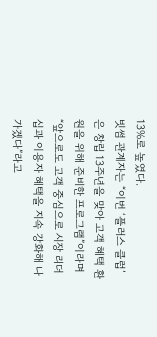13%로 높였다.
빗썸 관계자는 “이번 ‘플러스 클럽’은 창립 13주년을 맞아 고객 혜택 환원을 위해 준비한 프로그램”이라며 “앞으로도 고객 중심으로 시장 리더십과 이용자 혜택을 지속 강화해 나가겠다”라고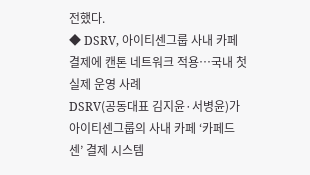전했다.
◆ DSRV, 아이티센그룹 사내 카페 결제에 캔톤 네트워크 적용…국내 첫 실제 운영 사례
DSRV(공동대표 김지윤·서병윤)가 아이티센그룹의 사내 카페 ‘카페드센’ 결제 시스템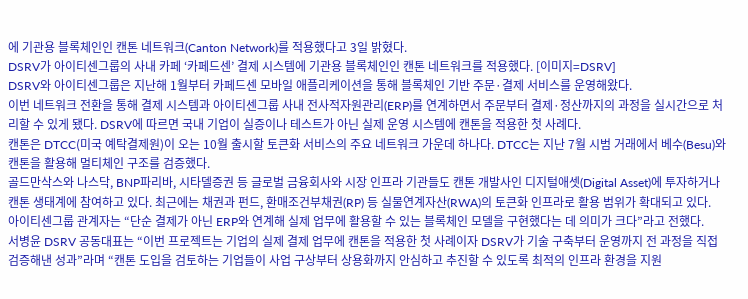에 기관용 블록체인인 캔톤 네트워크(Canton Network)를 적용했다고 3일 밝혔다.
DSRV가 아이티센그룹의 사내 카페 ‘카페드센’ 결제 시스템에 기관용 블록체인인 캔톤 네트워크를 적용했다. [이미지=DSRV]
DSRV와 아이티센그룹은 지난해 1월부터 카페드센 모바일 애플리케이션을 통해 블록체인 기반 주문·결제 서비스를 운영해왔다.
이번 네트워크 전환을 통해 결제 시스템과 아이티센그룹 사내 전사적자원관리(ERP)를 연계하면서 주문부터 결제·정산까지의 과정을 실시간으로 처리할 수 있게 됐다. DSRV에 따르면 국내 기업이 실증이나 테스트가 아닌 실제 운영 시스템에 캔톤을 적용한 첫 사례다.
캔톤은 DTCC(미국 예탁결제원)이 오는 10월 출시할 토큰화 서비스의 주요 네트워크 가운데 하나다. DTCC는 지난 7월 시범 거래에서 베수(Besu)와 캔톤을 활용해 멀티체인 구조를 검증했다.
골드만삭스와 나스닥, BNP파리바, 시타델증권 등 글로벌 금융회사와 시장 인프라 기관들도 캔톤 개발사인 디지털애셋(Digital Asset)에 투자하거나 캔톤 생태계에 참여하고 있다. 최근에는 채권과 펀드, 환매조건부채권(RP) 등 실물연계자산(RWA)의 토큰화 인프라로 활용 범위가 확대되고 있다.
아이티센그룹 관계자는 “단순 결제가 아닌 ERP와 연계해 실제 업무에 활용할 수 있는 블록체인 모델을 구현했다는 데 의미가 크다”라고 전했다.
서병윤 DSRV 공동대표는 “이번 프로젝트는 기업의 실제 결제 업무에 캔톤을 적용한 첫 사례이자 DSRV가 기술 구축부터 운영까지 전 과정을 직접 검증해낸 성과”라며 “캔톤 도입을 검토하는 기업들이 사업 구상부터 상용화까지 안심하고 추진할 수 있도록 최적의 인프라 환경을 지원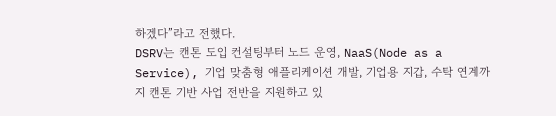하겠다”라고 전했다.
DSRV는 캔톤 도입 컨설팅부터 노드 운영, NaaS(Node as a Service), 기업 맞춤형 애플리케이션 개발, 기업용 지갑, 수탁 연계까지 캔톤 기반 사업 전반을 지원하고 있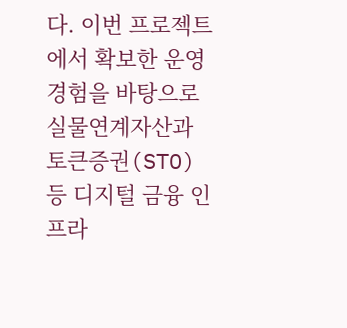다. 이번 프로젝트에서 확보한 운영 경험을 바탕으로 실물연계자산과 토큰증권(STO) 등 디지털 금융 인프라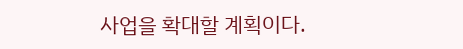사업을 확대할 계획이다.